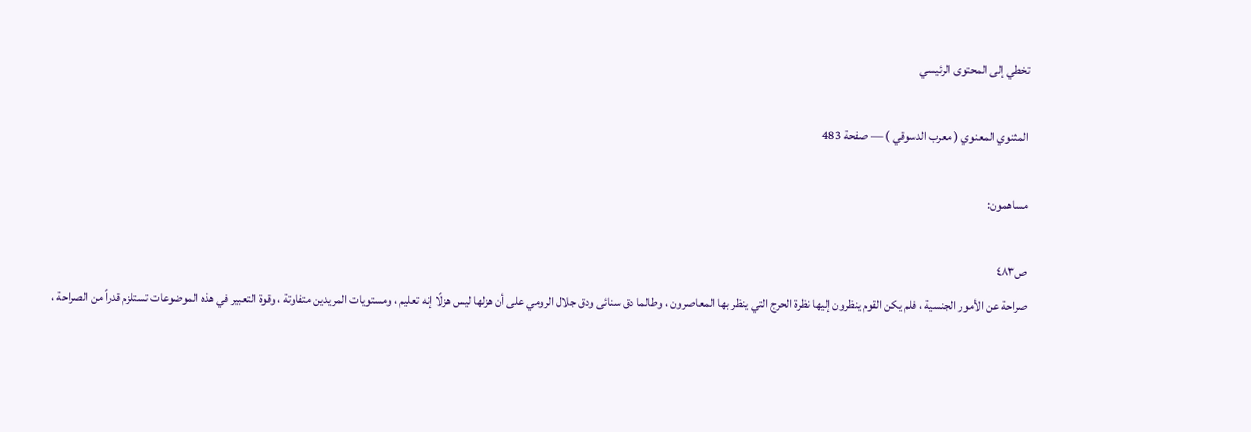تخطي إلى المحتوى الرئيسي

المثنوي المعنوي ( معرب الدسوقي ) — صفحة 483

مساهمون:

ص٤٨٣
صراحة عن الأمور الجنسية ، فلم يكن القوم ينظرون إليها نظرة الحرج التي ينظر بها المعاصرون ، وطالما دق سنائى ودق جلال الرومي على أن هزلها ليس هزلًا إنه تعليم ، ومستويات المريدين متفاوتة ، وقوة التعبير في هذه الموضوعات تستلزم قدراً من الصراحة ،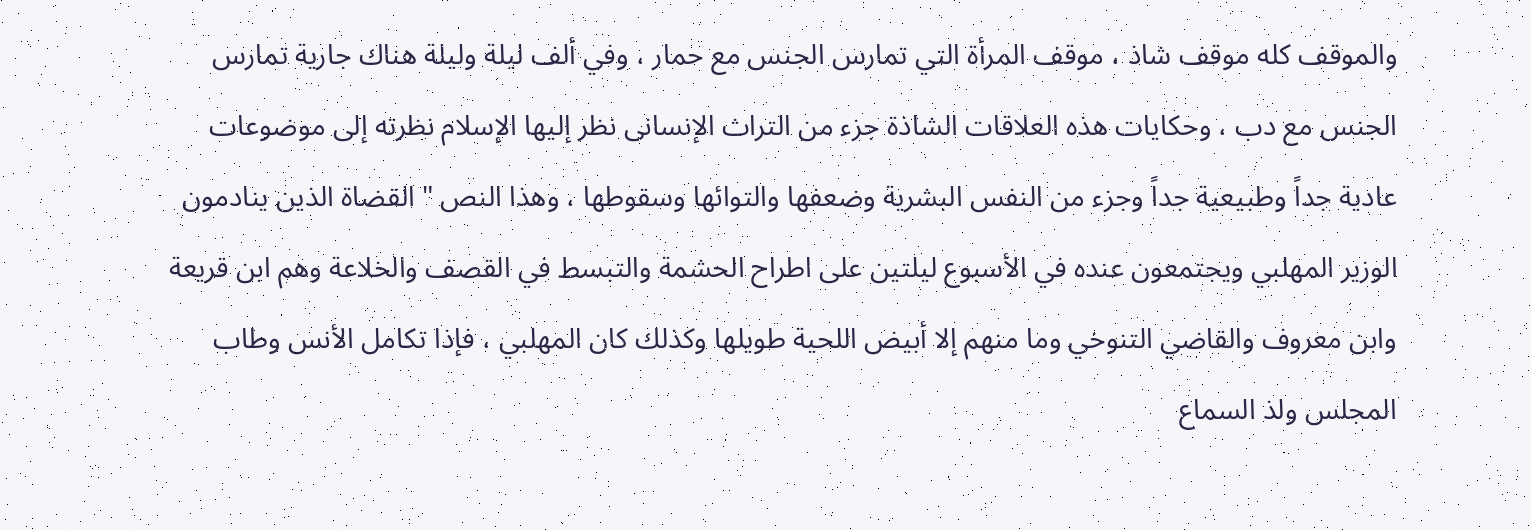والموقف كله موقف شاذ ، موقف المرأة التي تمارس الجنس مع حمار ، وفي ألف ليلة وليلة هناك جارية تمارس الجنس مع دب ، وحكايات هذه العلاقات الشاذة جزء من التراث الإنسانى نظر إليها الإسلام نظرته إلى موضوعات عادية جداً وطبيعية جداً وجزء من النفس البشرية وضعفها والتوائها وسقوطها ، وهذا النص " القضاة الذين ينادمون الوزير المهلبي ويجتمعون عنده في الأسبوع ليلتين على اطراح الحشمة والتبسط في القصف والخلاعة وهم ابن قريعة وابن معروف والقاضي التنوخي وما منهم إلا أبيض اللحية طويلها وكذلك كان المهلبي ، فإذا تكامل الأنس وطاب المجلس ولذ السماع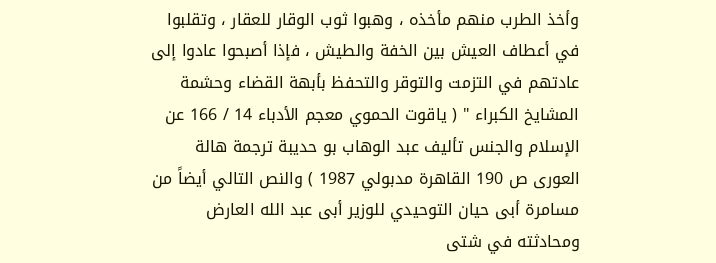وأخذ الطرب منهم مأخذه ، وهبوا ثوب الوقار للعقار ، وتقلبوا في أعطاف العيش بين الخفة والطيش ، فإذا أصبحوا عادوا إلى عادتهم في التزمت والتوقر والتحفظ بأبهة القضاء وحشمة المشايخ الكبراء " ( ياقوت الحموي معجم الأدباء 14 / 166 عن الإسلام والجنس تأليف عبد الوهاب بو حديبة ترجمة هالة العورى ص 190 القاهرة مدبولي 1987 ) والنص التالي أيضاً من مسامرة أبى حيان التوحيدي للوزير أبى عبد الله العارض ومحادثته في شتى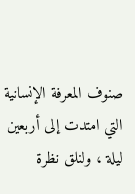صنوف المعرفة الإنسانية التي امتدت إلى أربعين ليلة ، ولنلق نظرة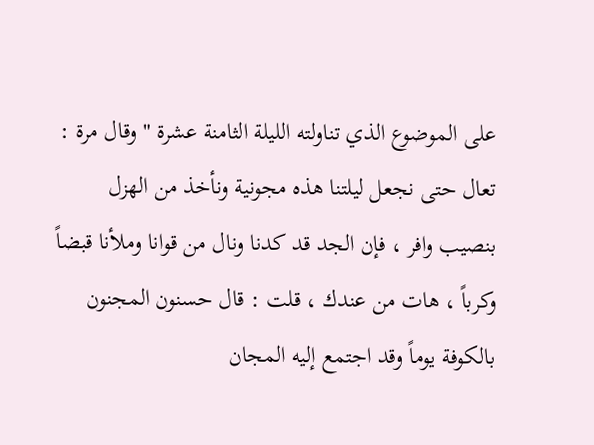على الموضوع الذي تناولته الليلة الثامنة عشرة " وقال مرة : تعال حتى نجعل ليلتنا هذه مجونية ونأخذ من الهزل بنصيب وافر ، فإن الجد قد كدنا ونال من قوانا وملأنا قبضاً وكرباً ، هات من عندك ، قلت : قال حسنون المجنون بالكوفة يوماً وقد اجتمع إليه المجان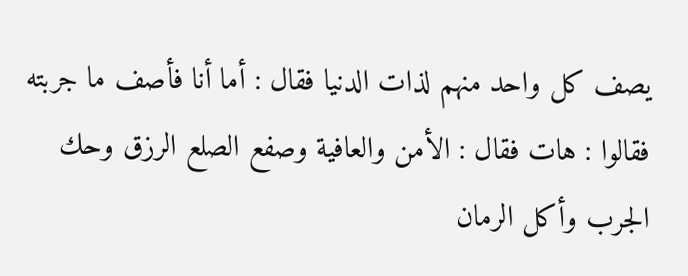يصف كل واحد منهم لذات الدنيا فقال : أما أنا فأصف ما جربته فقالوا : هات فقال : الأمن والعافية وصفع الصلع الرزق وحك الجرب وأكل الرمان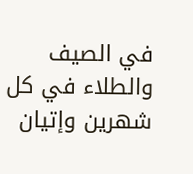في الصيف والطلاء في كل شهرين وإتيان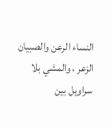النساء الرعن والصبيان الزعر ، والمشي بلا سراويل بين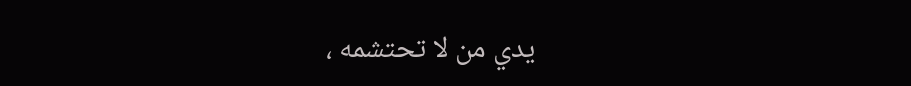يدي من لا تحتشمه ،